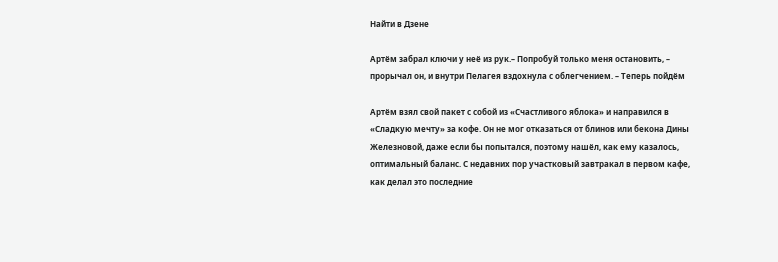Найти в Дзене

Артём забрал ключи у неё из рук.– Попробуй только меня остановить, – прорычал он, и внутри Пелагея вздохнула с облегчением. – Теперь пойдём

Артём взял свой пакет с собой из «Счастливого яблока» и направился в «Сладкую мечту» за кофе. Он не мог отказаться от блинов или бекона Дины Железновой, даже если бы попытался, поэтому нашёл, как ему казалось, оптимальный баланс. С недавних пор участковый завтракал в первом кафе, как делал это последние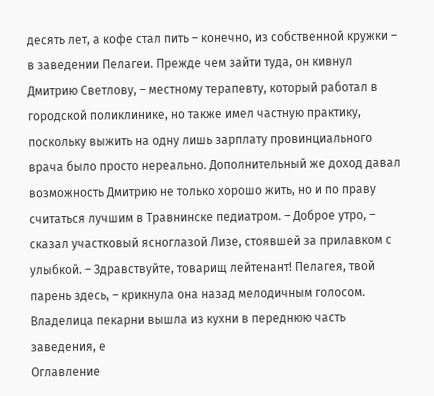десять лет, а кофе стал пить – конечно, из собственной кружки – в заведении Пелагеи. Прежде чем зайти туда, он кивнул Дмитрию Светлову, – местному терапевту, который работал в городской поликлинике, но также имел частную практику, поскольку выжить на одну лишь зарплату провинциального врача было просто нереально. Дополнительный же доход давал возможность Дмитрию не только хорошо жить, но и по праву считаться лучшим в Травнинске педиатром. – Доброе утро, – сказал участковый ясноглазой Лизе, стоявшей за прилавком с улыбкой. – Здравствуйте, товарищ лейтенант! Пелагея, твой парень здесь, – крикнула она назад мелодичным голосом. Владелица пекарни вышла из кухни в переднюю часть заведения, е
Оглавление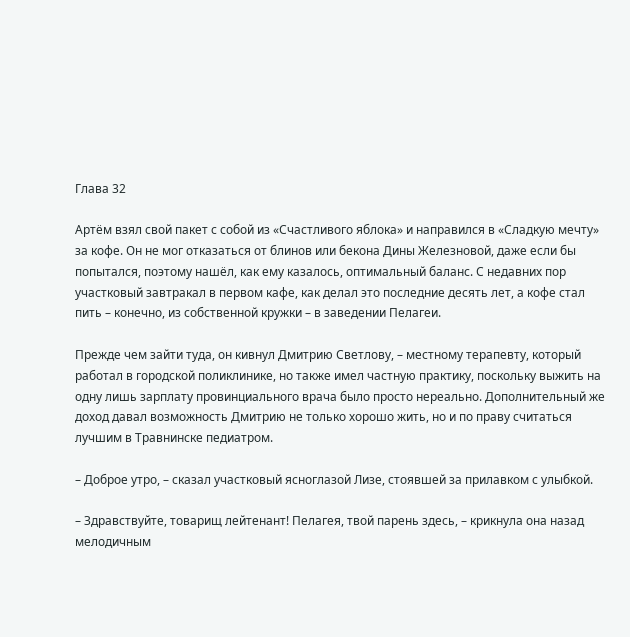Глава 32

Артём взял свой пакет с собой из «Счастливого яблока» и направился в «Сладкую мечту» за кофе. Он не мог отказаться от блинов или бекона Дины Железновой, даже если бы попытался, поэтому нашёл, как ему казалось, оптимальный баланс. С недавних пор участковый завтракал в первом кафе, как делал это последние десять лет, а кофе стал пить – конечно, из собственной кружки – в заведении Пелагеи.

Прежде чем зайти туда, он кивнул Дмитрию Светлову, – местному терапевту, который работал в городской поликлинике, но также имел частную практику, поскольку выжить на одну лишь зарплату провинциального врача было просто нереально. Дополнительный же доход давал возможность Дмитрию не только хорошо жить, но и по праву считаться лучшим в Травнинске педиатром.

– Доброе утро, – сказал участковый ясноглазой Лизе, стоявшей за прилавком с улыбкой.

– Здравствуйте, товарищ лейтенант! Пелагея, твой парень здесь, – крикнула она назад мелодичным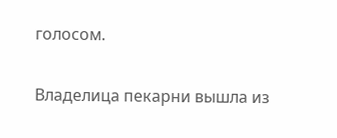голосом.

Владелица пекарни вышла из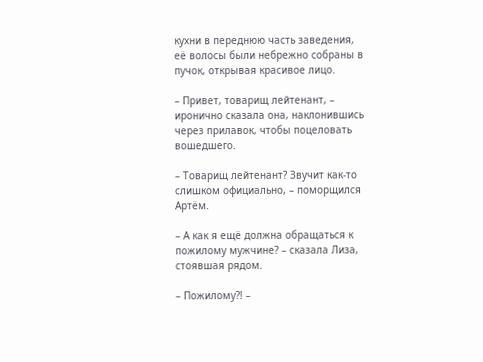кухни в переднюю часть заведения, её волосы были небрежно собраны в пучок, открывая красивое лицо.

– Привет, товарищ лейтенант, – иронично сказала она, наклонившись через прилавок, чтобы поцеловать вошедшего.

– Товарищ лейтенант? Звучит как-то слишком официально, – поморщился Артём.

– А как я ещё должна обращаться к пожилому мужчине? – сказала Лиза, стоявшая рядом.

– Пожилому?! –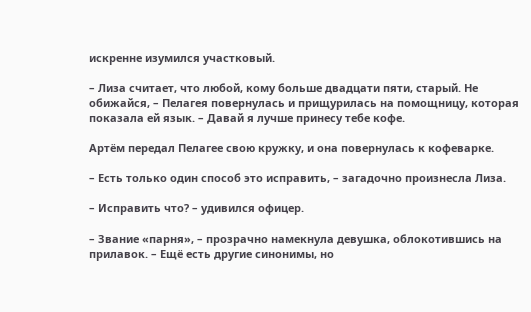искренне изумился участковый.

– Лиза считает, что любой, кому больше двадцати пяти, старый. Не обижайся, – Пелагея повернулась и прищурилась на помощницу, которая показала ей язык. – Давай я лучше принесу тебе кофе.

Артём передал Пелагее свою кружку, и она повернулась к кофеварке.

– Есть только один способ это исправить, – загадочно произнесла Лиза.

– Исправить что? – удивился офицер.

– Звание «парня», – прозрачно намекнула девушка, облокотившись на прилавок. – Ещё есть другие синонимы, но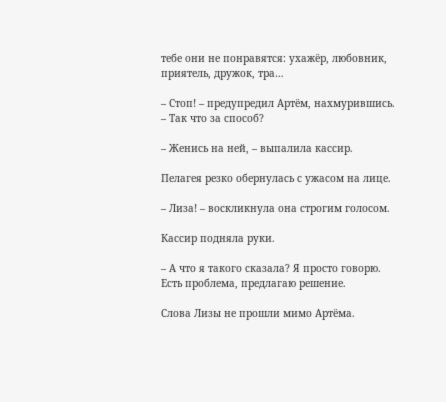тебе они не понравятся: ухажёр, любовник, приятель, дружок, тра…

– Стоп! – предупредил Артём, нахмурившись. – Так что за способ?

– Женись на ней, – выпалила кассир.

Пелагея резко обернулась с ужасом на лице.

– Лиза! – воскликнула она строгим голосом.

Кассир подняла руки.

– А что я такого сказала? Я просто говорю. Есть проблема, предлагаю решение.

Слова Лизы не прошли мимо Артёма.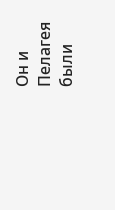Он и Пелагея были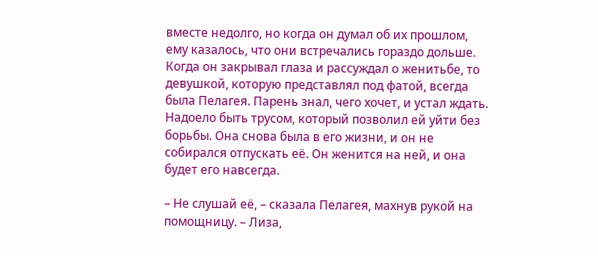вместе недолго, но когда он думал об их прошлом, ему казалось, что они встречались гораздо дольше. Когда он закрывал глаза и рассуждал о женитьбе, то девушкой, которую представлял под фатой, всегда была Пелагея. Парень знал, чего хочет, и устал ждать. Надоело быть трусом, который позволил ей уйти без борьбы. Она снова была в его жизни, и он не собирался отпускать её. Он женится на ней, и она будет его навсегда.

– Не слушай её, – сказала Пелагея, махнув рукой на помощницу. – Лиза,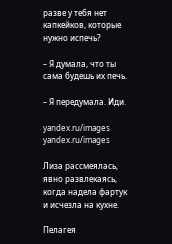разве у тебя нет капкейков, которые нужно испечь?

– Я думала, что ты сама будешь их печь.

– Я передумала. Иди.

yandex.ru/images
yandex.ru/images

Лиза рассмеялась, явно развлекаясь, когда надела фартук и исчезла на кухне.

Пелагея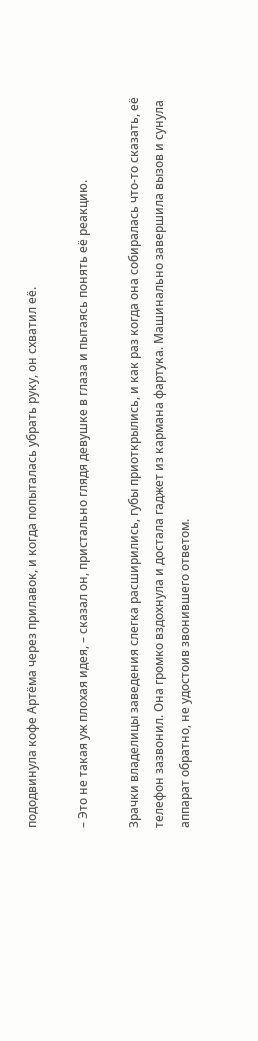пододвинула кофе Артёма через прилавок, и когда попыталась убрать руку, он схватил её.

– Это не такая уж плохая идея, – сказал он, пристально глядя девушке в глаза и пытаясь понять её реакцию.

Зрачки владелицы заведения слегка расширились, губы приоткрылись, и как раз когда она собиралась что-то сказать, её телефон зазвонил. Она громко вздохнула и достала гаджет из кармана фартука. Машинально завершила вызов и сунула аппарат обратно, не удостоив звонившего ответом.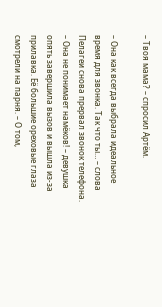– Твоя мама? – спросил Артём.

– Она как всегда выбрала идеальное время для звонка. Так что ты… – слова Пелагеи снова прервал звонок телефона. – Она не понимает намёков! – девушка опять завершила вызов и вышла из-за прилавка. Её большие ореховые глаза смотрели на парня. – О том,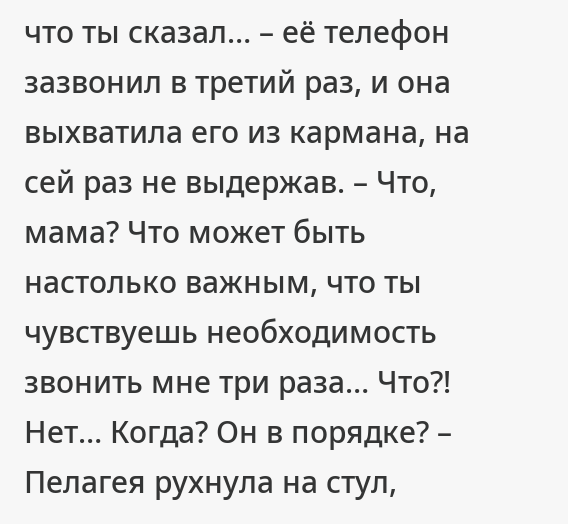что ты сказал… – её телефон зазвонил в третий раз, и она выхватила его из кармана, на сей раз не выдержав. – Что, мама? Что может быть настолько важным, что ты чувствуешь необходимость звонить мне три раза… Что?! Нет… Когда? Он в порядке? – Пелагея рухнула на стул,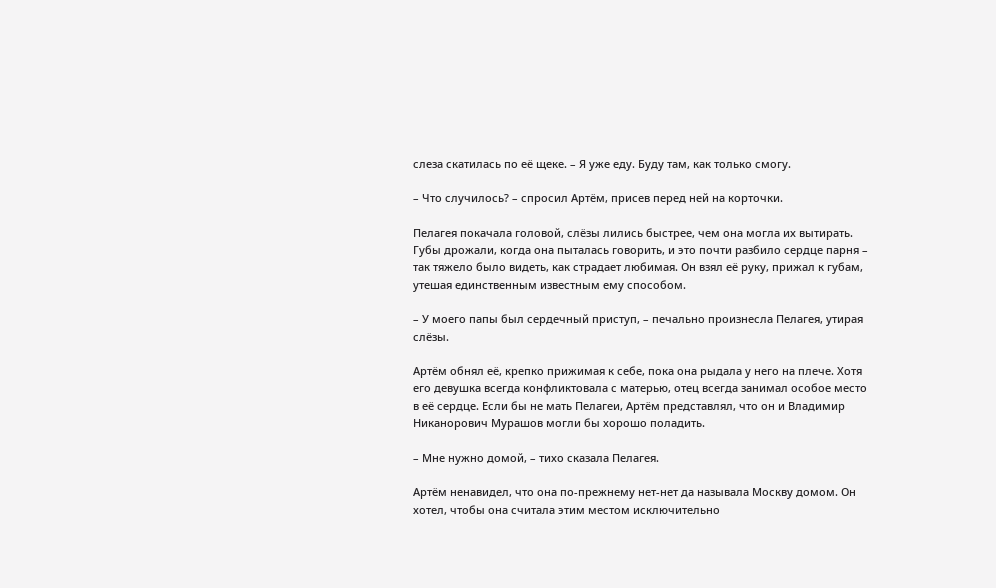слеза скатилась по её щеке. – Я уже еду. Буду там, как только смогу.

– Что случилось? – спросил Артём, присев перед ней на корточки.

Пелагея покачала головой, слёзы лились быстрее, чем она могла их вытирать. Губы дрожали, когда она пыталась говорить, и это почти разбило сердце парня – так тяжело было видеть, как страдает любимая. Он взял её руку, прижал к губам, утешая единственным известным ему способом.

– У моего папы был сердечный приступ, – печально произнесла Пелагея, утирая слёзы.

Артём обнял её, крепко прижимая к себе, пока она рыдала у него на плече. Хотя его девушка всегда конфликтовала с матерью, отец всегда занимал особое место в её сердце. Если бы не мать Пелагеи, Артём представлял, что он и Владимир Никанорович Мурашов могли бы хорошо поладить.

– Мне нужно домой, – тихо сказала Пелагея.

Артём ненавидел, что она по-прежнему нет-нет да называла Москву домом. Он хотел, чтобы она считала этим местом исключительно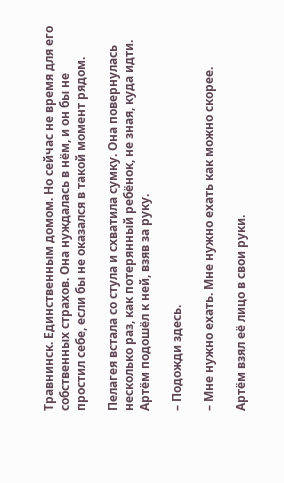Травнинск. Единственным домом. Но сейчас не время для его собственных страхов. Она нуждалась в нём, и он бы не простил себе, если бы не оказался в такой момент рядом.

Пелагея встала со стула и схватила сумку. Она повернулась несколько раз, как потерянный ребёнок, не зная, куда идти. Артём подошёл к ней, взяв за руку.

– Подожди здесь.

– Мне нужно ехать. Мне нужно ехать как можно скорее.

Артём взял её лицо в свои руки.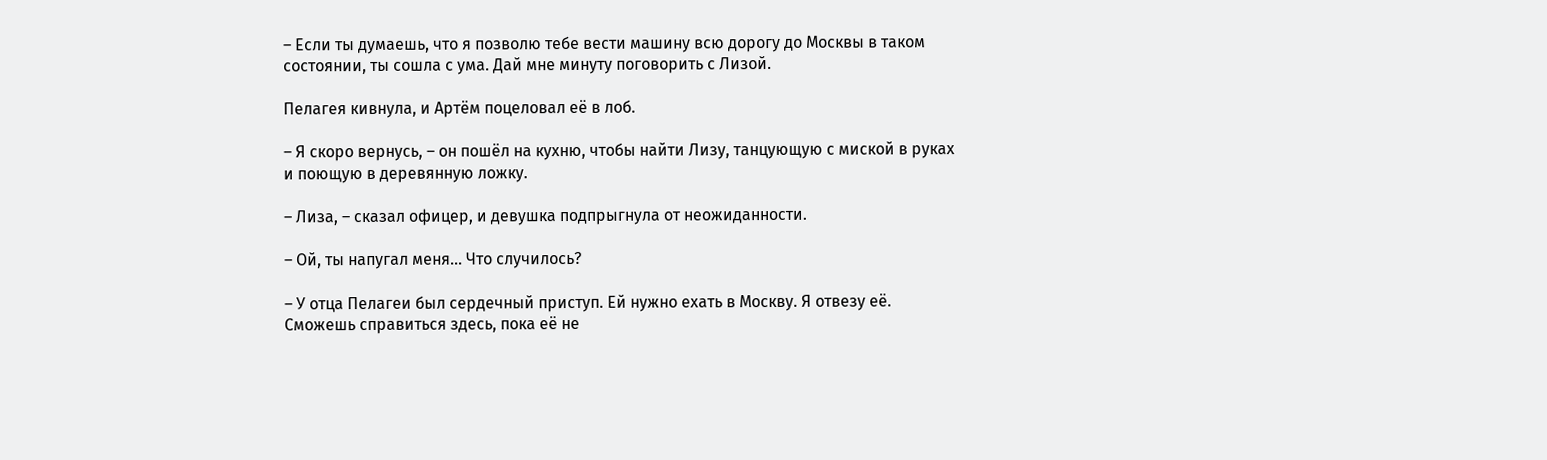– Если ты думаешь, что я позволю тебе вести машину всю дорогу до Москвы в таком состоянии, ты сошла с ума. Дай мне минуту поговорить с Лизой.

Пелагея кивнула, и Артём поцеловал её в лоб.

– Я скоро вернусь, – он пошёл на кухню, чтобы найти Лизу, танцующую с миской в руках и поющую в деревянную ложку.

– Лиза, – сказал офицер, и девушка подпрыгнула от неожиданности.

– Ой, ты напугал меня… Что случилось?

– У отца Пелагеи был сердечный приступ. Ей нужно ехать в Москву. Я отвезу её. Сможешь справиться здесь, пока её не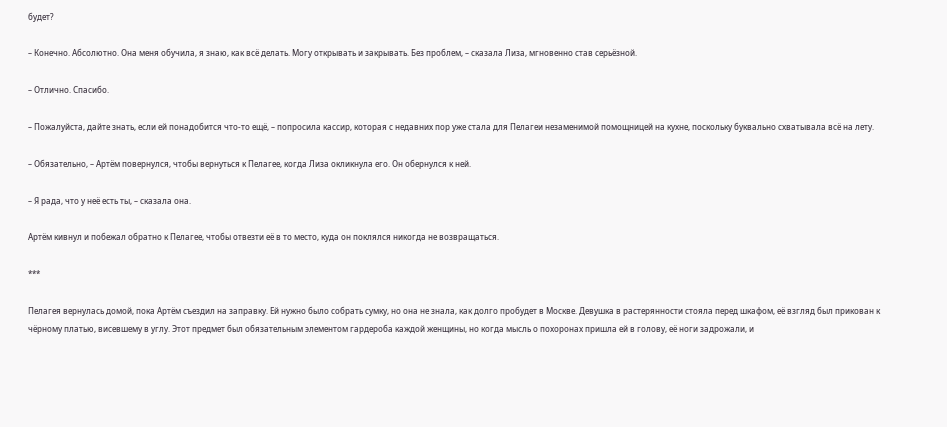будет?

– Конечно. Абсолютно. Она меня обучила, я знаю, как всё делать. Могу открывать и закрывать. Без проблем, – сказала Лиза, мгновенно став серьёзной.

– Отлично. Спасибо.

– Пожалуйста, дайте знать, если ей понадобится что-то ещё, – попросила кассир, которая с недавних пор уже стала для Пелагеи незаменимой помощницей на кухне, поскольку буквально схватывала всё на лету.

– Обязательно, – Артём повернулся, чтобы вернуться к Пелагее, когда Лиза окликнула его. Он обернулся к ней.

– Я рада, что у неё есть ты, – сказала она.

Артём кивнул и побежал обратно к Пелагее, чтобы отвезти её в то место, куда он поклялся никогда не возвращаться.

***

Пелагея вернулась домой, пока Артём съездил на заправку. Ей нужно было собрать сумку, но она не знала, как долго пробудет в Москве. Девушка в растерянности стояла перед шкафом, её взгляд был прикован к чёрному платью, висевшему в углу. Этот предмет был обязательным элементом гардероба каждой женщины, но когда мысль о похоронах пришла ей в голову, её ноги задрожали, и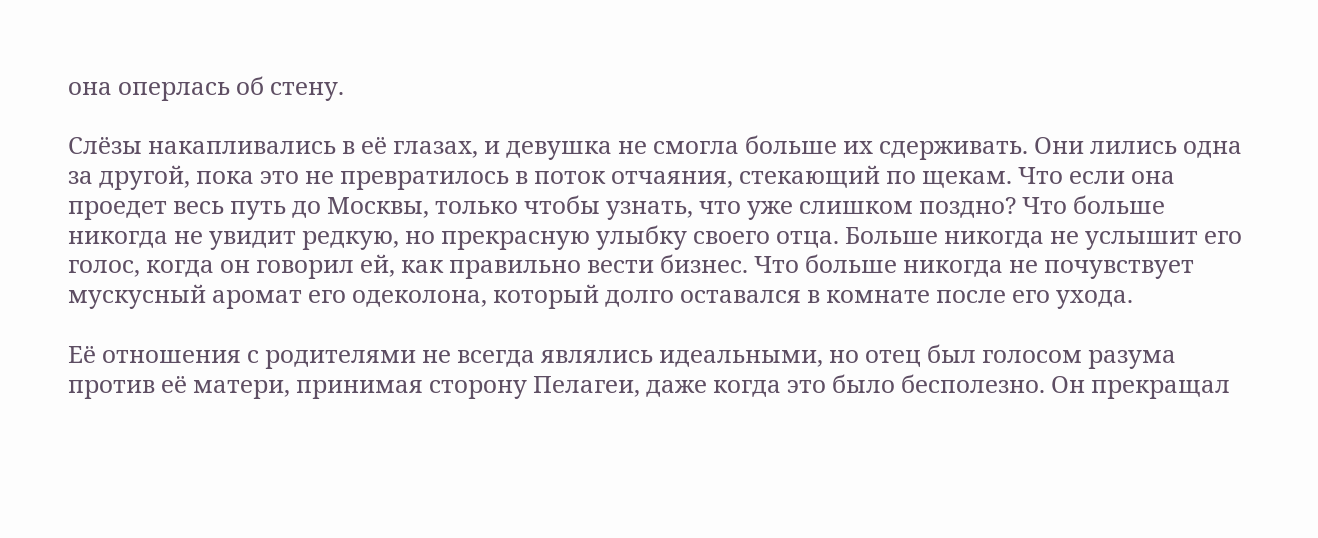она оперлась об стену.

Слёзы накапливались в её глазах, и девушка не смогла больше их сдерживать. Они лились одна за другой, пока это не превратилось в поток отчаяния, стекающий по щекам. Что если она проедет весь путь до Москвы, только чтобы узнать, что уже слишком поздно? Что больше никогда не увидит редкую, но прекрасную улыбку своего отца. Больше никогда не услышит его голос, когда он говорил ей, как правильно вести бизнес. Что больше никогда не почувствует мускусный аромат его одеколона, который долго оставался в комнате после его ухода.

Её отношения с родителями не всегда являлись идеальными, но отец был голосом разума против её матери, принимая сторону Пелагеи, даже когда это было бесполезно. Он прекращал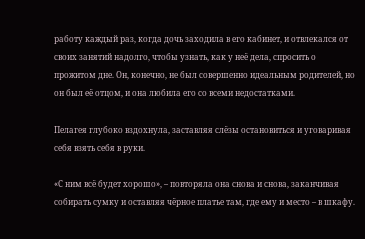работу каждый раз, когда дочь заходила в его кабинет, и отвлекался от своих занятий надолго, чтобы узнать, как у неё дела, спросить о прожитом дне. Он, конечно, не был совершенно идеальным родителей, но он был её отцом, и она любила его со всеми недостатками.

Пелагея глубоко вздохнула, заставляя слёзы остановиться и уговаривая себя взять себя в руки.

«С ним всё будет хорошо», – повторяла она снова и снова, заканчивая собирать сумку и оставляя чёрное платье там, где ему и место – в шкафу.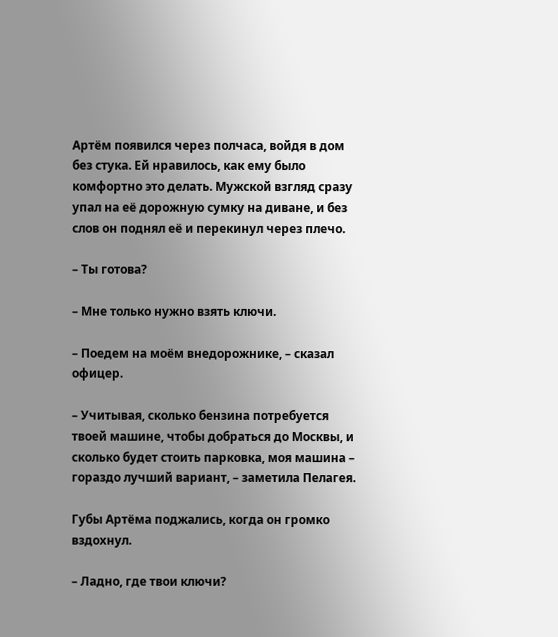Артём появился через полчаса, войдя в дом без стука. Ей нравилось, как ему было комфортно это делать. Мужской взгляд сразу упал на её дорожную сумку на диване, и без слов он поднял её и перекинул через плечо.

– Ты готова?

– Мне только нужно взять ключи.

– Поедем на моём внедорожнике, – сказал офицер.

– Учитывая, сколько бензина потребуется твоей машине, чтобы добраться до Москвы, и сколько будет стоить парковка, моя машина – гораздо лучший вариант, – заметила Пелагея.

Губы Артёма поджались, когда он громко вздохнул.

– Ладно, где твои ключи?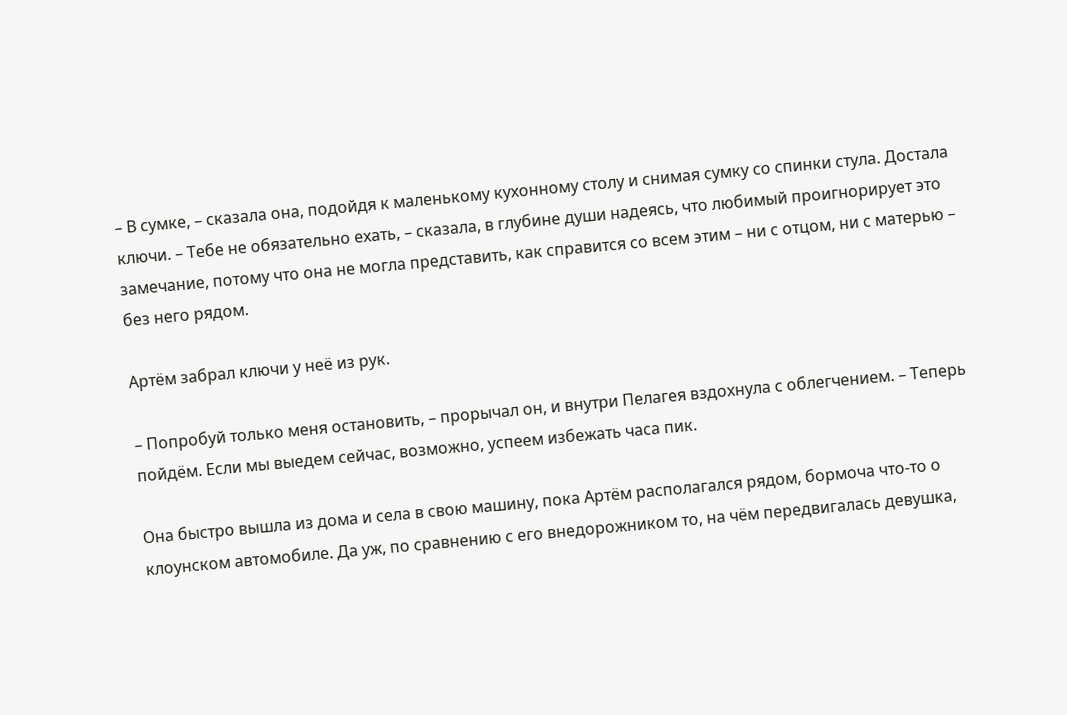– В сумке, – сказала она, подойдя к маленькому кухонному столу и снимая сумку со спинки стула. Достала ключи. – Тебе не обязательно ехать, – сказала, в глубине души надеясь, что любимый проигнорирует это замечание, потому что она не могла представить, как справится со всем этим – ни с отцом, ни с матерью – без него рядом.

Артём забрал ключи у неё из рук.

– Попробуй только меня остановить, – прорычал он, и внутри Пелагея вздохнула с облегчением. – Теперь пойдём. Если мы выедем сейчас, возможно, успеем избежать часа пик.

Она быстро вышла из дома и села в свою машину, пока Артём располагался рядом, бормоча что-то о клоунском автомобиле. Да уж, по сравнению с его внедорожником то, на чём передвигалась девушка,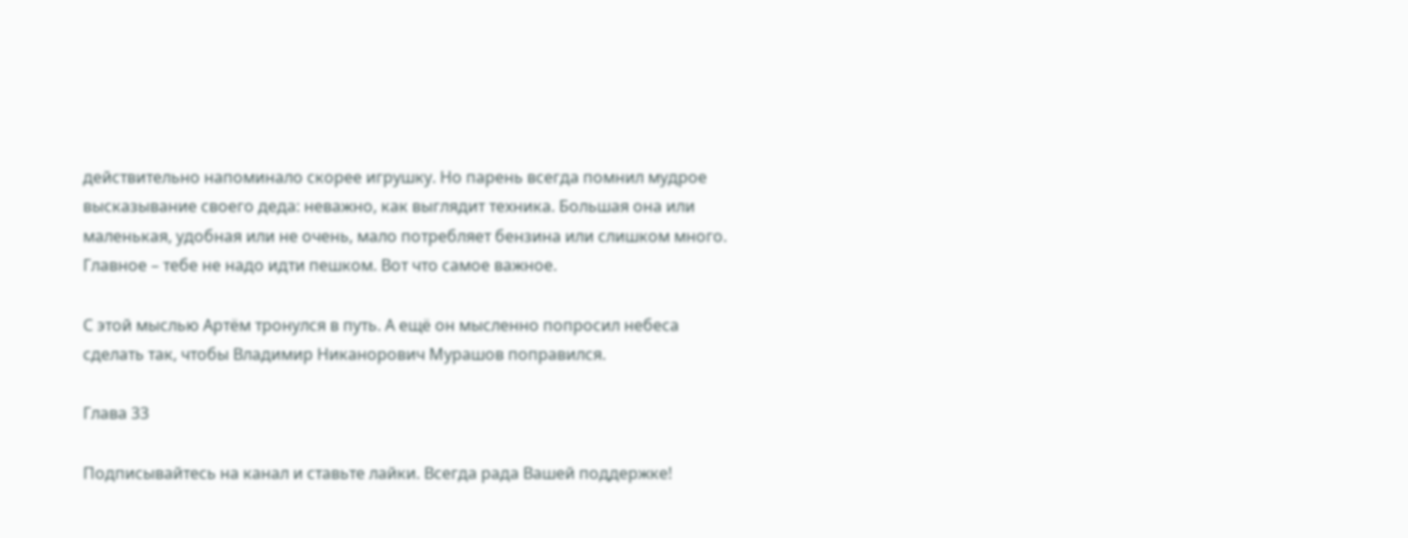действительно напоминало скорее игрушку. Но парень всегда помнил мудрое высказывание своего деда: неважно, как выглядит техника. Большая она или маленькая, удобная или не очень, мало потребляет бензина или слишком много. Главное – тебе не надо идти пешком. Вот что самое важное.

С этой мыслью Артём тронулся в путь. А ещё он мысленно попросил небеса сделать так, чтобы Владимир Никанорович Мурашов поправился.

Глава 33

Подписывайтесь на канал и ставьте лайки. Всегда рада Вашей поддержке!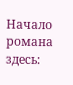Начало романа здесь: